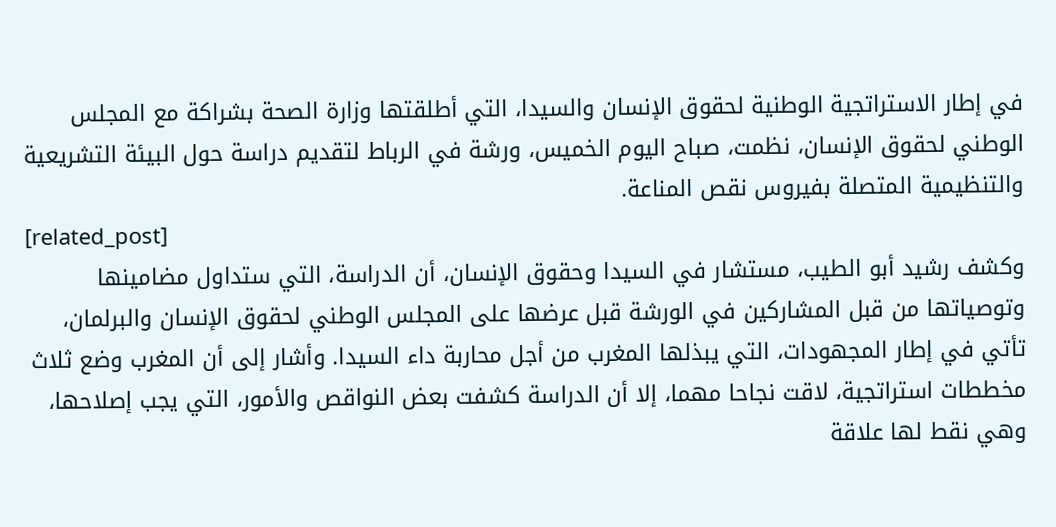في إطار الاستراتجية الوطنية لحقوق الإنسان والسيدا، التي أطلقتها وزارة الصحة بشراكة مع المجلس الوطني لحقوق الإنسان، نظمت، صباح اليوم الخميس، ورشة في الرباط لتقديم دراسة حول البيئة التشريعية والتنظيمية المتصلة بفيروس نقص المناعة.
[related_post]
وكشف رشيد أبو الطيب، مستشار في السيدا وحقوق الإنسان، أن الدراسة، التي ستداول مضامينها وتوصياتها من قبل المشاركين في الورشة قبل عرضها على المجلس الوطني لحقوق الإنسان والبرلمان، تأتي في إطار المجهودات، التي يبذلها المغرب من أجل محاربة داء السيدا. وأشار إلى أن المغرب وضع ثلاث مخططات استراتجية، لاقت نجاحا مهما، إلا أن الدراسة كشفت بعض النواقص والأمور، التي يجب إصلاحها، وهي نقط لها علاقة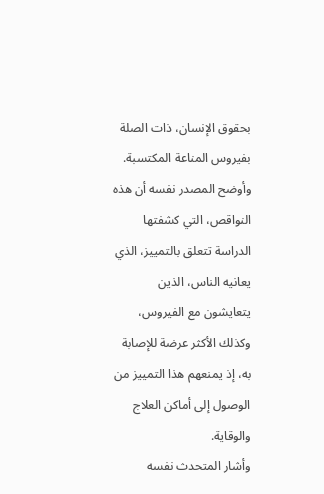بحقوق الإنسان، ذات الصلة بفيروس المناعة المكتسبة.
وأوضح المصدر نفسه أن هذه النواقص، التي كشفتها الدراسة تتعلق بالتمييز، الذي يعانيه الناس، الذين يتعايشون مع الفيروس، وكذلك الأكثر عرضة للإصابة به، إذ يمنعهم هذا التمييز من الوصول إلى أماكن العلاج والوقاية.
وأشار المتحدث نفسه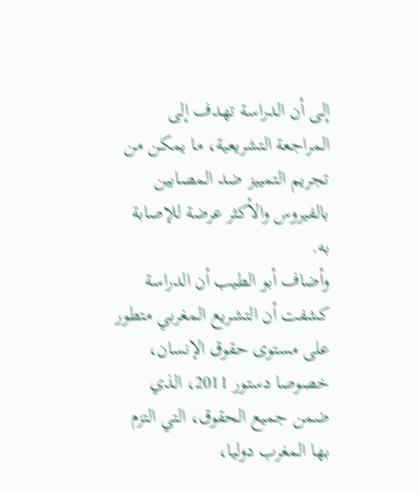إلى أن الدراسة تهدف إلى المراجعة التشريعية، ما يمكن من تجريم التمييز ضد المصابين بالفيروس والأكثر عرضة للإصابة به.
وأضاف أبو الطيب أن الدراسة كشفت أن التشريع المغربي متطور على مستوى حقوق الإنسان، خصوصا دستور 2011، الذي ضمن جميع الحقوق، التي التزم بها المغرب دوليا،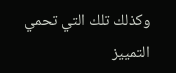وكذلك تلك التي تحمي التمييز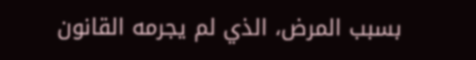بسبب المرض، الذي لم يجرمه القانون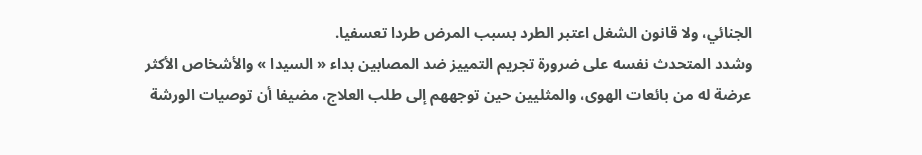الجنائي، ولا قانون الشغل اعتبر الطرد بسبب المرض طردا تعسفيا.
وشدد المتحدث نفسه على ضرورة تجريم التمييز ضد المصابين بداء « السيدا » والأشخاص الأكثر عرضة له من بائعات الهوى، والمثليين حين توجههم إلى طلب العلاج، مضيفا أن توصيات الورشة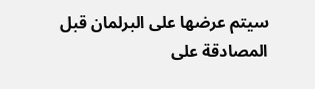سيتم عرضها على البرلمان قبل المصادقة على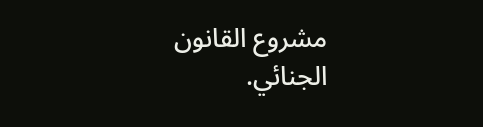مشروع القانون الجنائي.